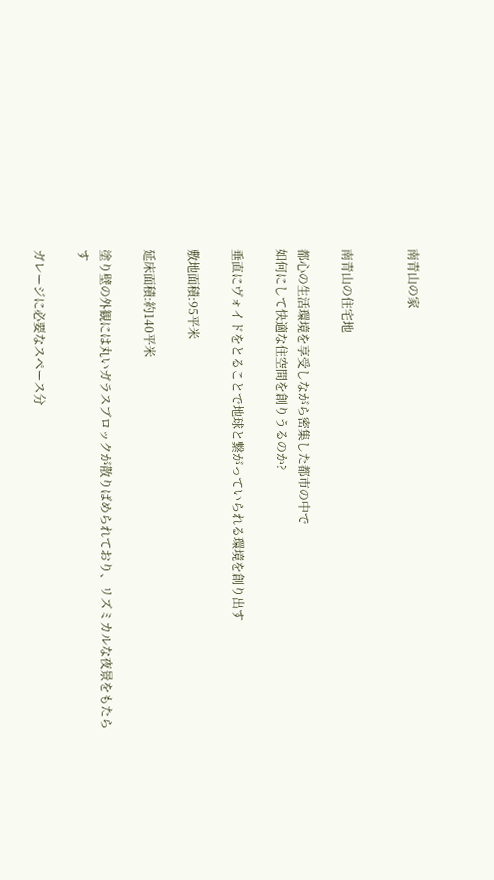南青山の家


南青山の住宅地

都心の生活環境を享受しながら密集した都市の中で
如何にして快適な住空間を創りうるのか?

垂直にヴォイドをとることで地球と繋がっていられる環境を創り出す

敷地面積:95平米

延床面積:約140平米

塗り壁の外観には丸いガラスブロックが散りばめられており、リズミカルな夜景をもたらす

ガレージに必要なスペース分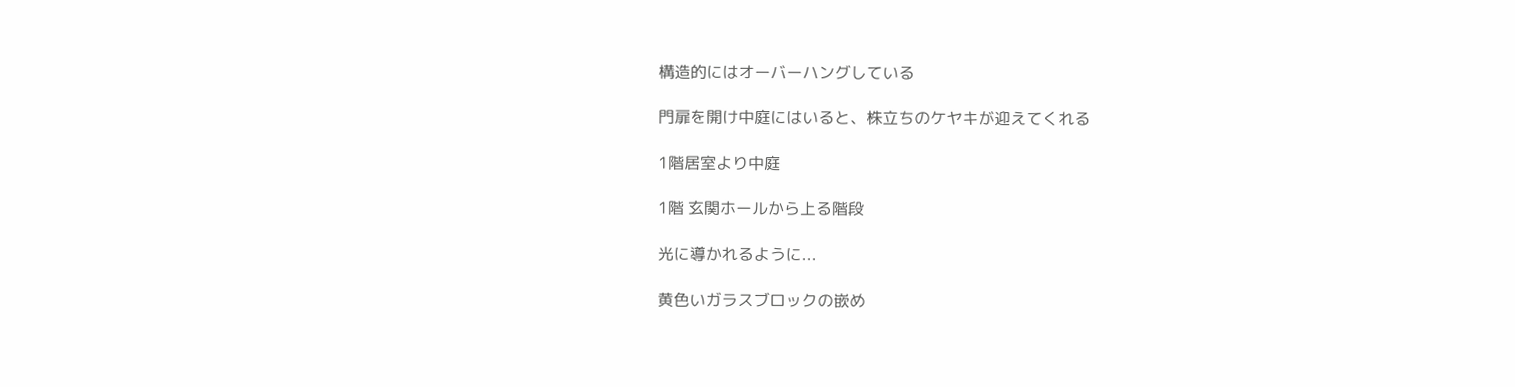構造的にはオーバーハングしている

門扉を開け中庭にはいると、株立ちのケヤキが迎えてくれる

1階居室より中庭

1階 玄関ホールから上る階段

光に導かれるように...

黄色いガラスブロックの嵌め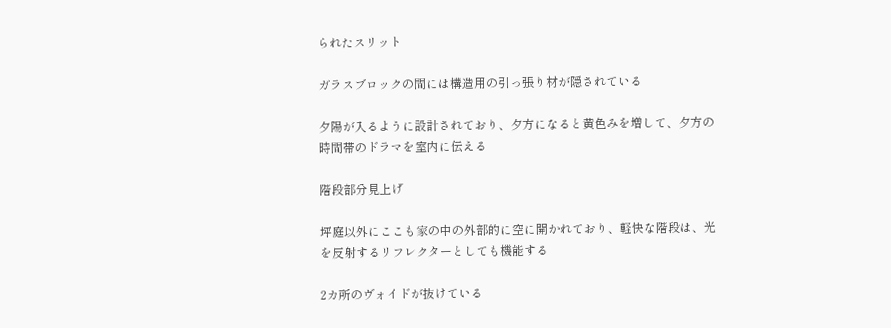られたスリット

ガラスブロックの間には構造用の引っ張り材が隠されている

夕陽が入るように設計されており、夕方になると黄色みを増して、夕方の時間帯のドラマを室内に伝える

階段部分見上げ

坪庭以外にここも家の中の外部的に空に開かれており、軽快な階段は、光を反射するリフレクターとしても機能する

2カ所のヴォイドが抜けている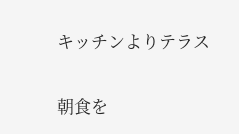キッチンよりテラス

朝食を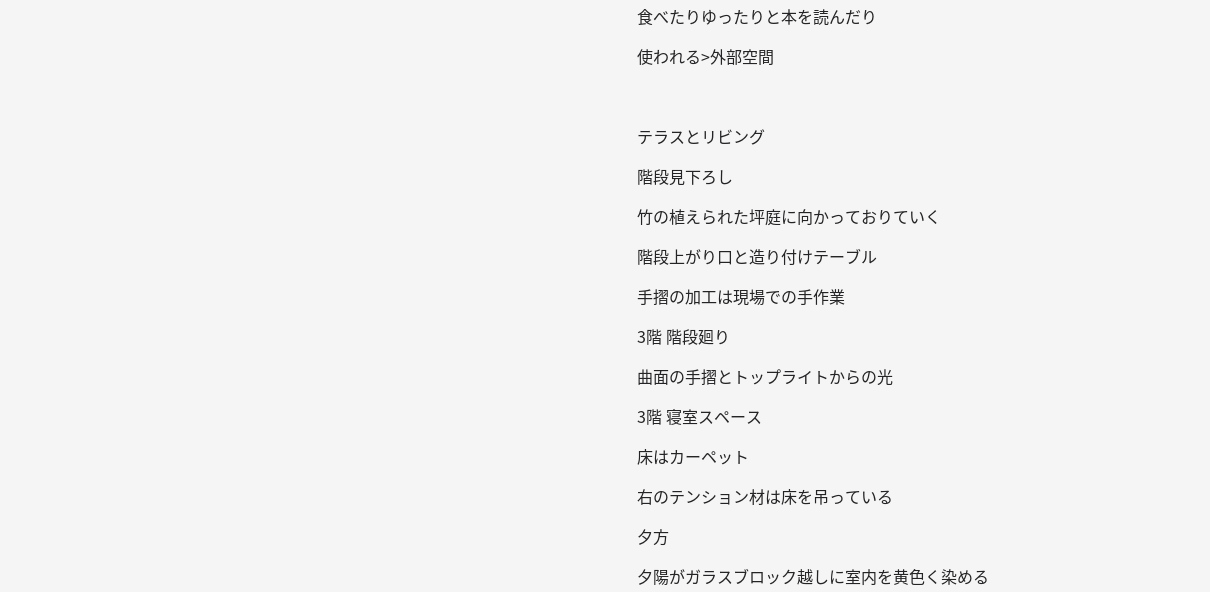食べたりゆったりと本を読んだり

使われる>外部空間



テラスとリビング

階段見下ろし

竹の植えられた坪庭に向かっておりていく

階段上がり口と造り付けテーブル

手摺の加工は現場での手作業

3階 階段廻り

曲面の手摺とトップライトからの光

3階 寝室スペース

床はカーペット

右のテンション材は床を吊っている

夕方

夕陽がガラスブロック越しに室内を黄色く染める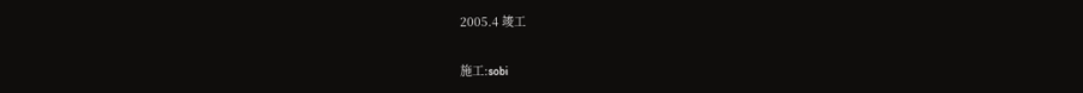2005.4 竣工

施工:sobi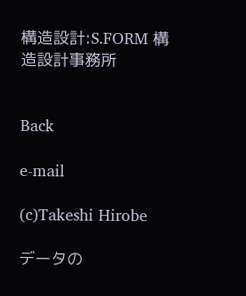構造設計:S.FORM 構造設計事務所


Back

e-mail

(c)Takeshi Hirobe

データの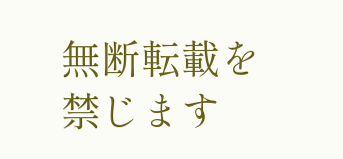無断転載を禁じます